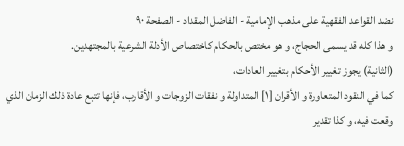نضد القواعد الفقهية على مذهب الإمامية - الفاضل المقداد - الصفحة ٩٠
و هذا كله قد يسمى الحجاج، و هو مختص بالحكام كاختصاص الأدلة الشرعية بالمجتهدين.
(الثانية) يجوز تغيير الأحكام بتغيير العادات،
كما في النقود المتعاورة و الأقران [١] المتداولة و نفقات الزوجات و الأقارب، فإنها تتبع عادة ذلك الزمان الذي وقعت فيه، و كذا تقدير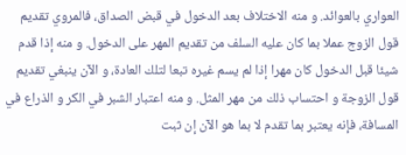العواري بالعوائد. و منه الاختلاف بعد الدخول في قبض الصداق، فالمروي تقديم قول الزوج عملا بما كان عليه السلف من تقديم المهر على الدخول. و منه إذا قدم شيئا قبل الدخول كان مهرا إذا لم يسم غيره تبعا لتلك العادة، و الآن ينبغي تقديم قول الزوجة و احتساب ذلك من مهر المثل. و منه اعتبار الشبر في الكر و الذراع في المسافة، فإنه يعتبر بما تقدم لا بما هو الآن إن ثبت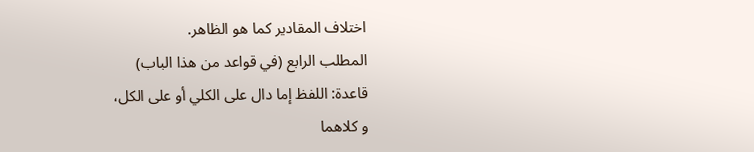اختلاف المقادير كما هو الظاهر.
المطلب الرابع (في قواعد من هذا الباب)
قاعدة: اللفظ إما دال على الكلي أو على الكل،
و كلاهما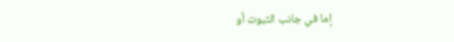إما في جانب الثبوت أو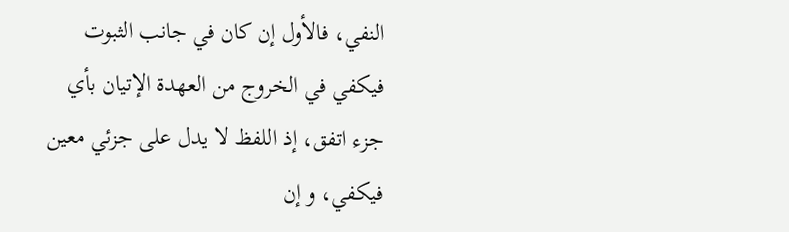النفي، فالأول إن كان في جانب الثبوت فيكفي في الخروج من العهدة الإتيان بأي جزء اتفق، إذ اللفظ لا يدل على جزئي معين فيكفي، و إن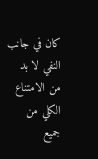كان في جانب النفي لا بد من الامتناع الكلي من جميع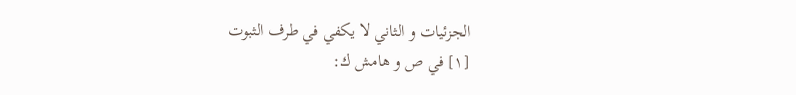الجزئيات و الثاني لا يكفي في طرف الثبوت
[١] في ص و هامش ك: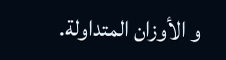و الأوزان المتداولة.